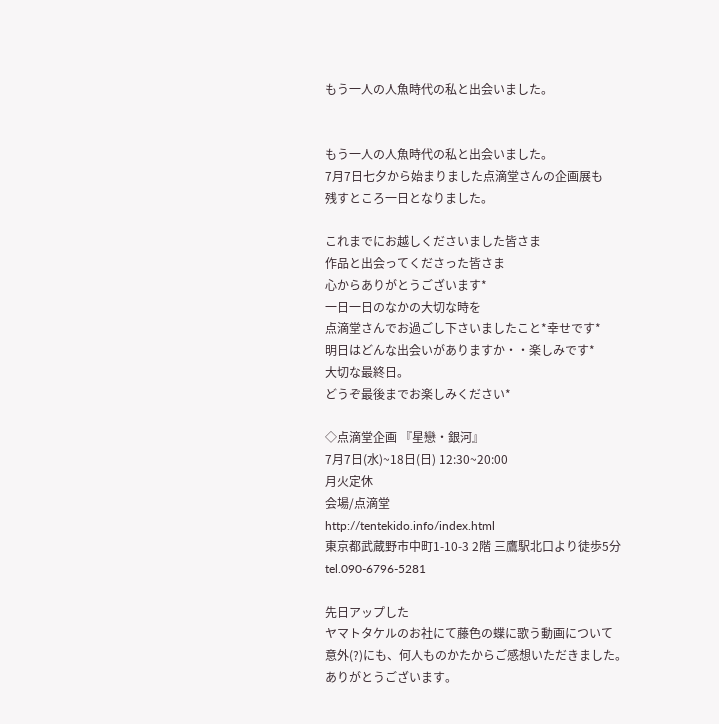もう一人の人魚時代の私と出会いました。


もう一人の人魚時代の私と出会いました。
7月7日七夕から始まりました点滴堂さんの企画展も
残すところ一日となりました。

これまでにお越しくださいました皆さま
作品と出会ってくださった皆さま
心からありがとうございます*
一日一日のなかの大切な時を
点滴堂さんでお過ごし下さいましたこと*幸せです*
明日はどんな出会いがありますか・・楽しみです*
大切な最終日。
どうぞ最後までお楽しみください*

◇点滴堂企画 『星戀・銀河』
7月7日(水)~18日(日) 12:30~20:00
月火定休
会場/点滴堂
http://tentekido.info/index.html
東京都武蔵野市中町1-10-3 2階 三鷹駅北口より徒歩5分
tel.090-6796-5281

先日アップした
ヤマトタケルのお社にて藤色の蝶に歌う動画について
意外(?)にも、何人ものかたからご感想いただきました。
ありがとうございます。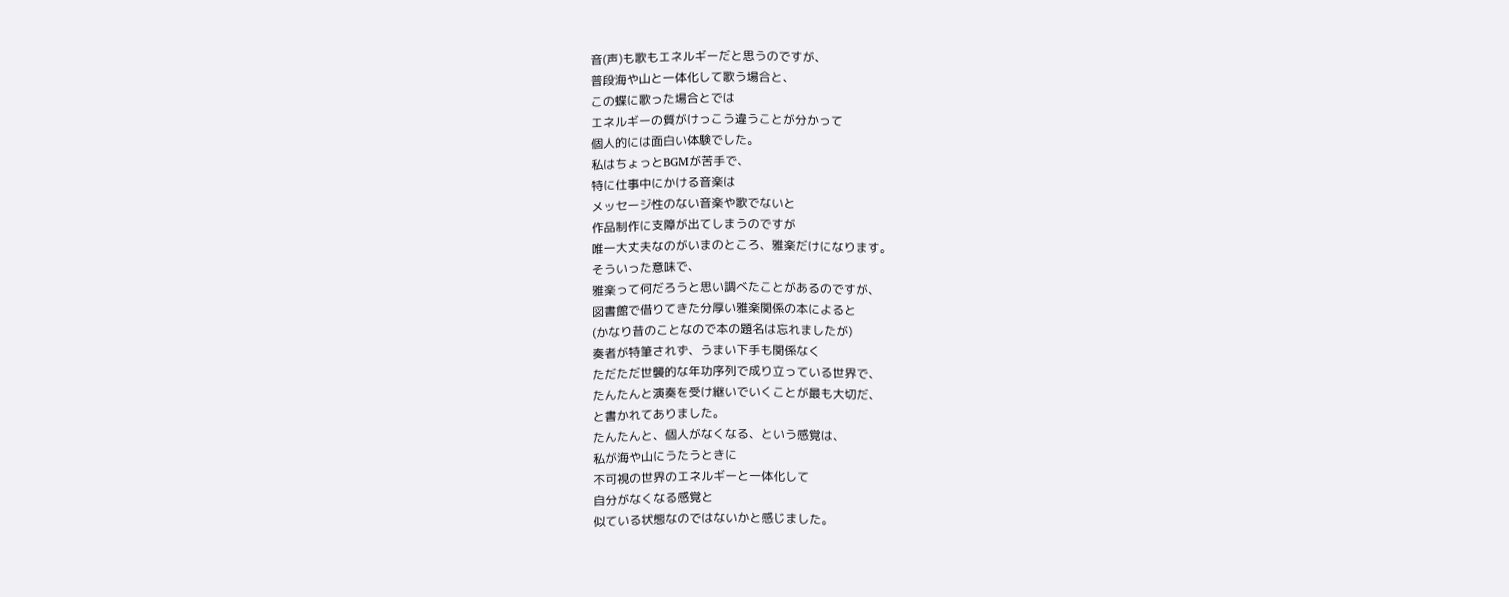音(声)も歌もエネルギーだと思うのですが、
普段海や山と一体化して歌う場合と、
この蝶に歌った場合とでは
エネルギーの質がけっこう違うことが分かって
個人的には面白い体験でした。
私はちょっとBGMが苦手で、
特に仕事中にかける音楽は
メッセージ性のない音楽や歌でないと
作品制作に支障が出てしまうのですが
唯一大丈夫なのがいまのところ、雅楽だけになります。
そういった意味で、
雅楽って何だろうと思い調べたことがあるのですが、
図書館で借りてきた分厚い雅楽関係の本によると
(かなり昔のことなので本の題名は忘れましたが)
奏者が特筆されず、うまい下手も関係なく
ただただ世襲的な年功序列で成り立っている世界で、
たんたんと演奏を受け継いでいくことが最も大切だ、
と書かれてありました。
たんたんと、個人がなくなる、という感覚は、
私が海や山にうたうときに
不可視の世界のエネルギーと一体化して
自分がなくなる感覚と
似ている状態なのではないかと感じました。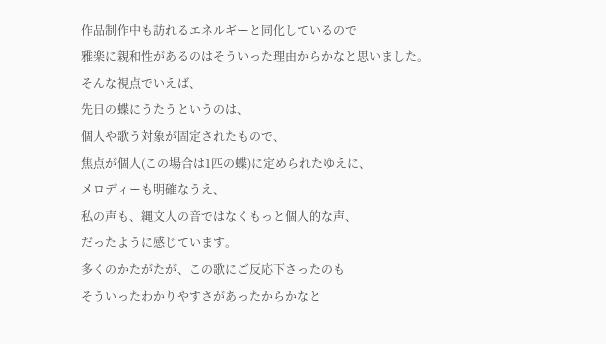作品制作中も訪れるエネルギーと同化しているので
雅楽に親和性があるのはそういった理由からかなと思いました。
そんな視点でいえば、
先日の蝶にうたうというのは、
個人や歌う対象が固定されたもので、
焦点が個人(この場合は1匹の蝶)に定められたゆえに、
メロディーも明確なうえ、
私の声も、縄文人の音ではなくもっと個人的な声、
だったように感じています。
多くのかたがたが、この歌にご反応下さったのも
そういったわかりやすさがあったからかなと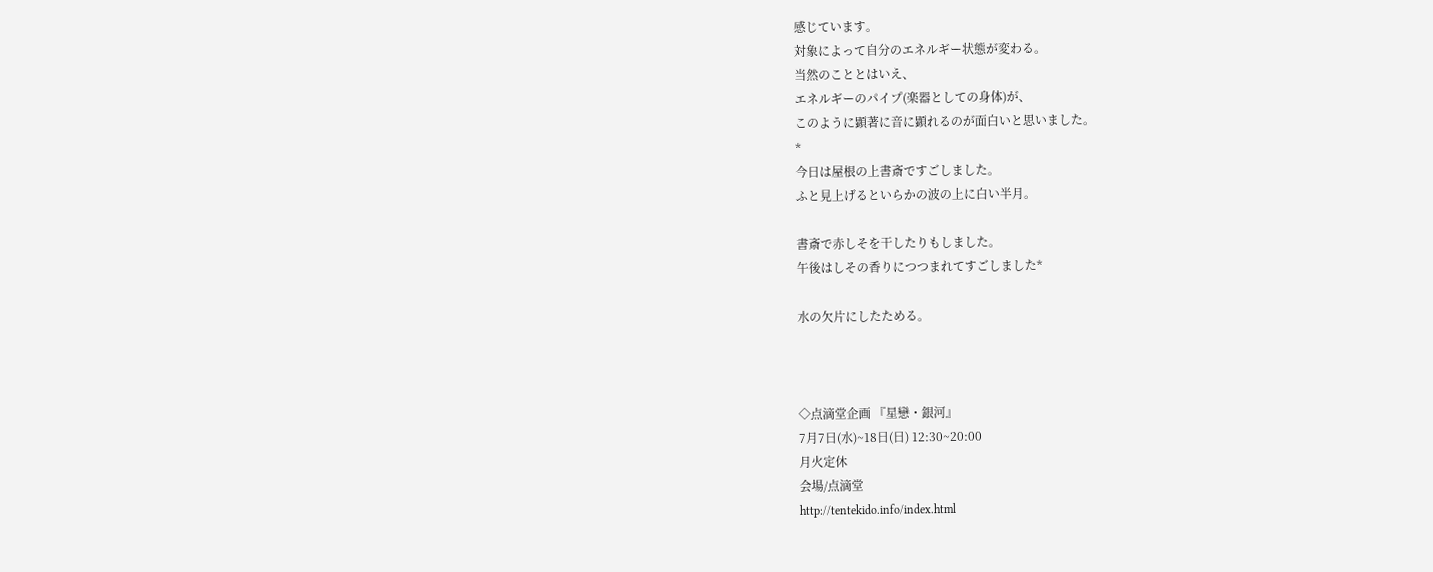感じています。
対象によって自分のエネルギー状態が変わる。
当然のこととはいえ、
エネルギーのパイプ(楽器としての身体)が、
このように顕著に音に顕れるのが面白いと思いました。
*
今日は屋根の上書斎ですごしました。
ふと見上げるといらかの波の上に白い半月。

書斎で赤しそを干したりもしました。
午後はしその香りにつつまれてすごしました*

水の欠片にしたためる。



◇点滴堂企画 『星戀・銀河』
7月7日(水)~18日(日) 12:30~20:00
月火定休
会場/点滴堂
http://tentekido.info/index.html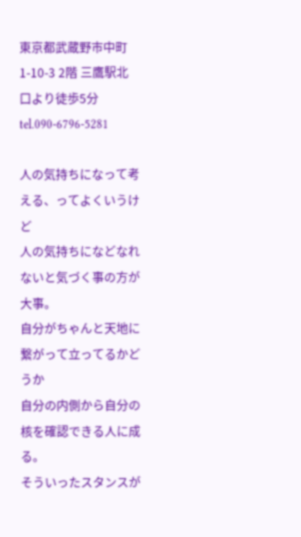東京都武蔵野市中町1-10-3 2階 三鷹駅北口より徒歩5分
tel.090-6796-5281

人の気持ちになって考える、ってよくいうけど
人の気持ちになどなれないと気づく事の方が大事。
自分がちゃんと天地に繋がって立ってるかどうか
自分の内側から自分の核を確認できる人に成る。
そういったスタンスが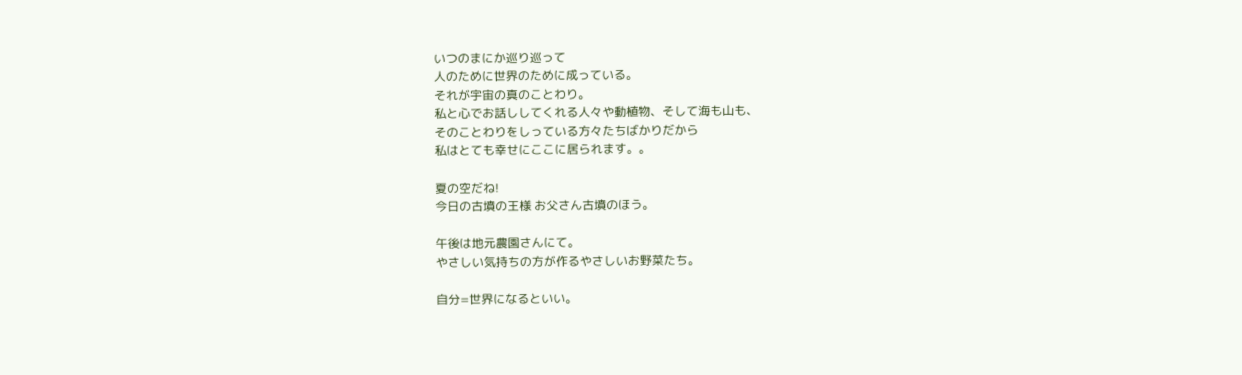いつのまにか巡り巡って
人のために世界のために成っている。
それが宇宙の真のことわり。
私と心でお話ししてくれる人々や動植物、そして海も山も、
そのことわりをしっている方々たちばかりだから
私はとても幸せにここに居られます。。

夏の空だね!
今日の古墳の王様 お父さん古墳のほう。

午後は地元農園さんにて。
やさしい気持ちの方が作るやさしいお野菜たち。

自分=世界になるといい。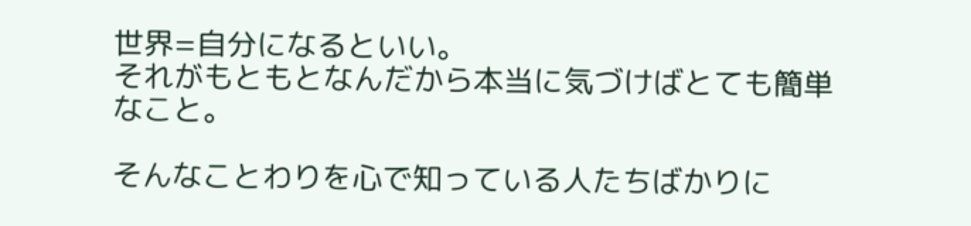世界=自分になるといい。
それがもともとなんだから本当に気づけばとても簡単なこと。

そんなことわりを心で知っている人たちばかりに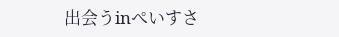出会うinぺいすさ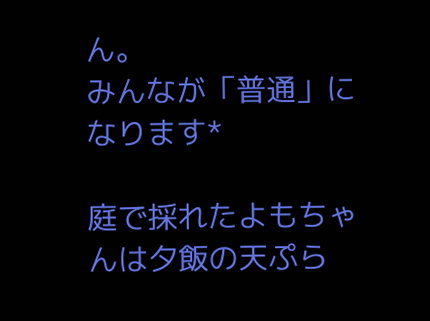ん。
みんなが「普通」になります*

庭で採れたよもちゃんは夕飯の天ぷら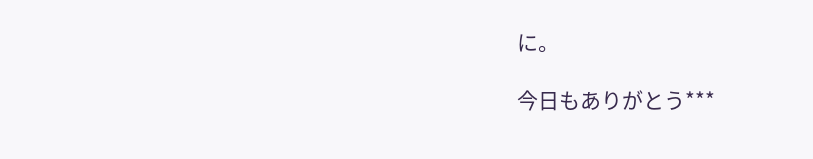に。

今日もありがとう***